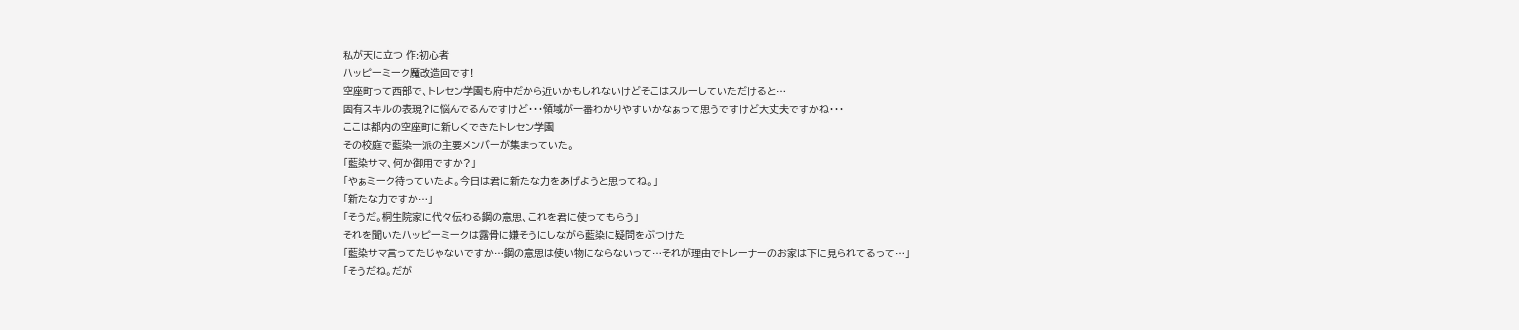私が天に立つ 作:初心者
ハッピーミーク魔改造回です!
空座町って西部で、トレセン学園も府中だから近いかもしれないけどそこはスルーしていただけると…
固有スキルの表現?に悩んでるんですけど・・・領域が一番わかりやすいかなぁって思うですけど大丈夫ですかね・・・
ここは都内の空座町に新しくできたトレセン学園
その校庭で藍染一派の主要メンバーが集まっていた。
「藍染サマ、何か御用ですか?」
「やぁミーク待っていたよ。今日は君に新たな力をあげようと思ってね。」
「新たな力ですか…」
「そうだ。桐生院家に代々伝わる鋼の意思、これを君に使ってもらう」
それを聞いたハッピーミークは露骨に嫌そうにしながら藍染に疑問をぶつけた
「藍染サマ言ってたじゃないですか…鋼の意思は使い物にならないって…それが理由でトレーナーのお家は下に見られてるって…」
「そうだね。だが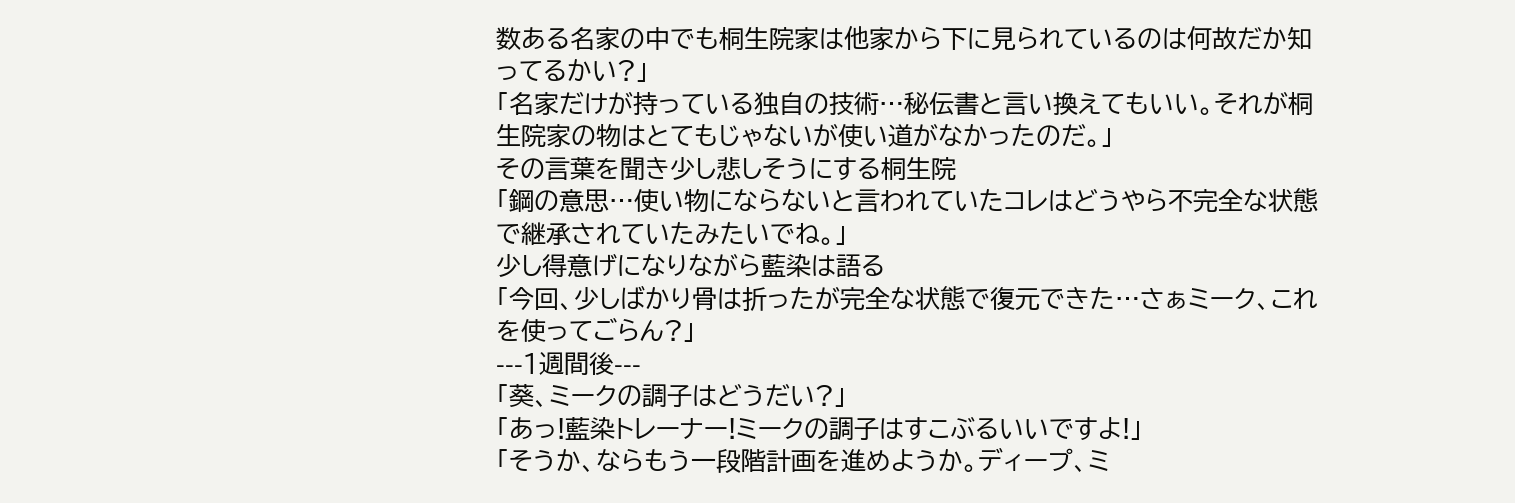数ある名家の中でも桐生院家は他家から下に見られているのは何故だか知ってるかい?」
「名家だけが持っている独自の技術…秘伝書と言い換えてもいい。それが桐生院家の物はとてもじゃないが使い道がなかったのだ。」
その言葉を聞き少し悲しそうにする桐生院
「鋼の意思…使い物にならないと言われていたコレはどうやら不完全な状態で継承されていたみたいでね。」
少し得意げになりながら藍染は語る
「今回、少しばかり骨は折ったが完全な状態で復元できた…さぁミーク、これを使ってごらん?」
---1週間後---
「葵、ミークの調子はどうだい?」
「あっ!藍染トレーナー!ミークの調子はすこぶるいいですよ!」
「そうか、ならもう一段階計画を進めようか。ディープ、ミ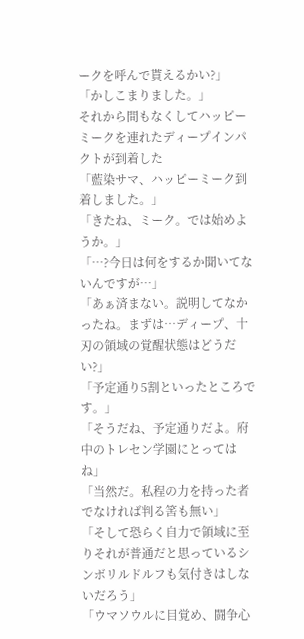ークを呼んで貰えるかい?」
「かしこまりました。」
それから間もなくしてハッピーミークを連れたディープインパクトが到着した
「藍染サマ、ハッピーミーク到着しました。」
「きたね、ミーク。では始めようか。」
「…?今日は何をするか聞いてないんですが…」
「あぁ済まない。説明してなかったね。まずは…ディープ、十刃の領域の覚醒状態はどうだい?」
「予定通り5割といったところです。」
「そうだね、予定通りだよ。府中のトレセン学園にとってはね」
「当然だ。私程の力を持った者でなければ判る筈も無い」
「そして恐らく自力で領域に至りそれが普通だと思っているシンボリルドルフも気付きはしないだろう」
「ウマソウルに目覚め、闘争心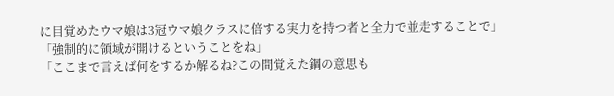に目覚めたウマ娘は3冠ウマ娘クラスに倍する実力を持つ者と全力で並走することで」
「強制的に領域が開けるということをね」
「ここまで言えば何をするか解るね?この間覚えた鋼の意思も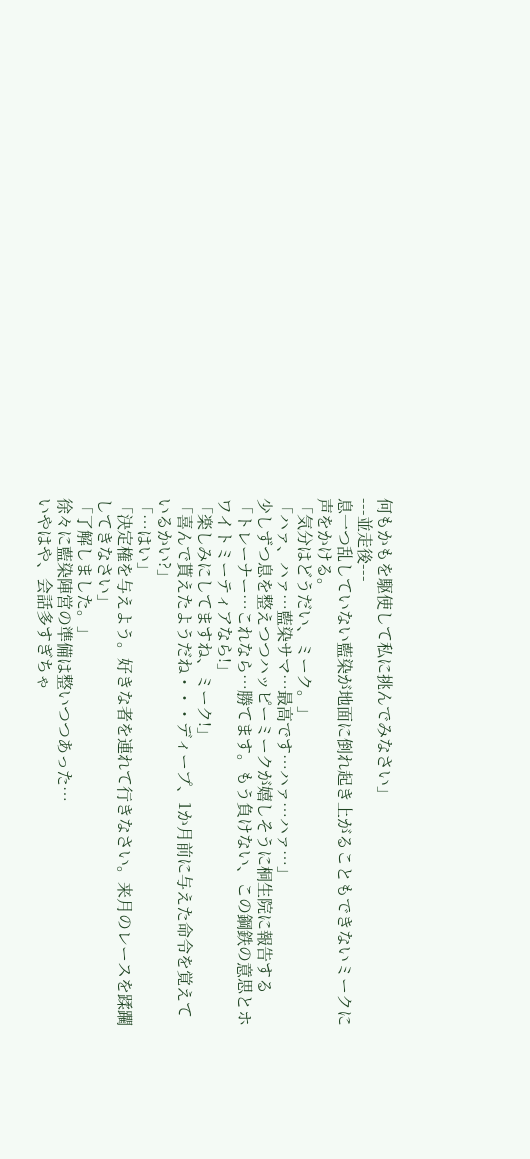何もかもを駆使して私に挑んでみなさい」
---並走後---
息一つ乱していない藍染が地面に倒れ起き上がることもできないミークに声をかける。
「気分はどうだい、ミーク。」
「ハァ、ハァ…藍染サマ…最高です…ハァ…ハァ…」
少しずつ息を整えつつハッピーミークが嬉しそうに桐生院に報告する
「トレーナー…これなら…勝てます。もう負けない、この鋼鉄の意思とホワイトミーティアなら!」
「楽しみにしてますね、ミーク!」
「喜んで貰えたようだね・・・ディープ、1か月前に与えた命令を覚えているかい?」
「…はい」
「決定権を与えよう。好きな者を連れて行きなさい。来月のレースを蹂躙してきなさい」
「了解しました。」
徐々に藍染陣営の準備は整いつつあった…
いやはや、会話多すぎちゃ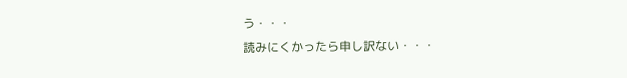う・・・
読みにくかったら申し訳ない・・・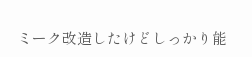ミーク改造したけどしっかり能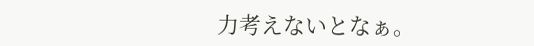力考えないとなぁ。